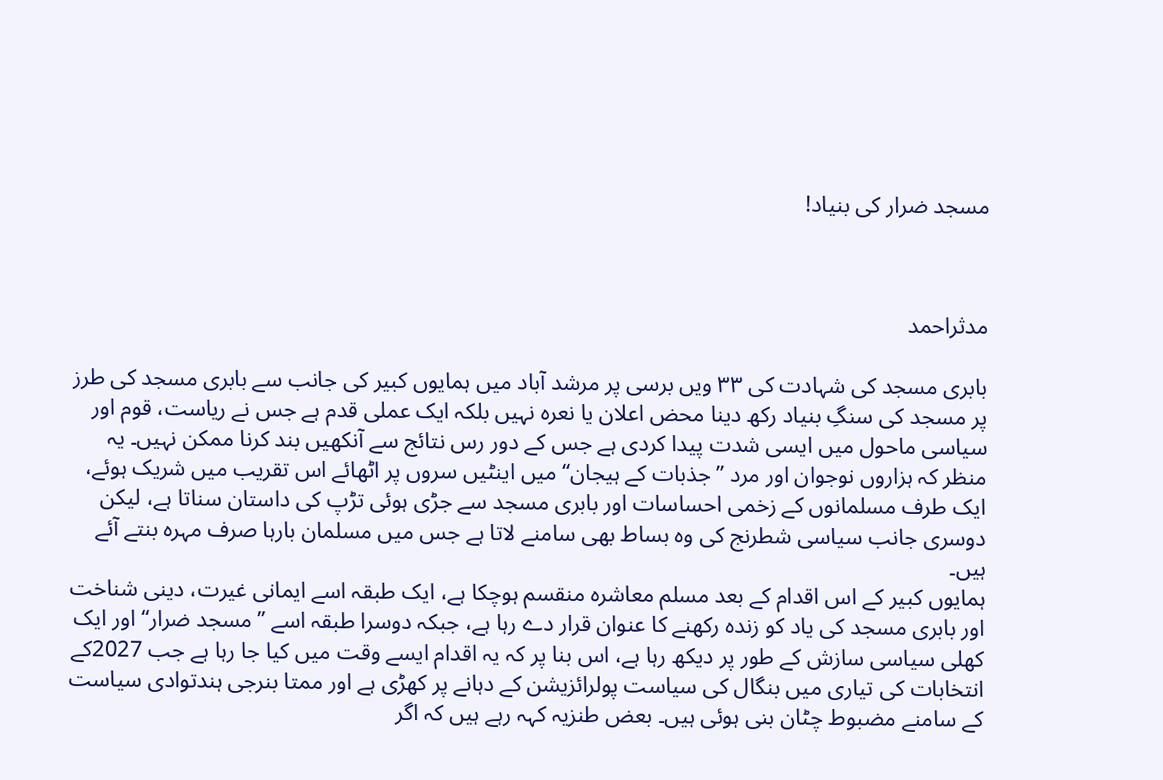مسجد ضرار کی بنیاد!



مدثراحمد

بابری مسجد کی شہادت کی ۳۳ ویں برسی پر مرشد آباد میں ہمایوں کبیر کی جانب سے بابری مسجد کی طرز پر مسجد کی سنگِ بنیاد رکھ دینا محض اعلان یا نعرہ نہیں بلکہ ایک عملی قدم ہے جس نے ریاست، قوم اور سیاسی ماحول میں ایسی شدت پیدا کردی ہے جس کے دور رس نتائج سے آنکھیں بند کرنا ممکن نہیں۔ یہ منظر کہ ہزاروں نوجوان اور مرد ’’جذبات کے ہیجان‘‘ میں اینٹیں سروں پر اٹھائے اس تقریب میں شریک ہوئے، ایک طرف مسلمانوں کے زخمی احساسات اور بابری مسجد سے جڑی ہوئی تڑپ کی داستان سناتا ہے، لیکن دوسری جانب سیاسی شطرنج کی وہ بساط بھی سامنے لاتا ہے جس میں مسلمان بارہا صرف مہرہ بنتے آئے ہیں۔
ہمایوں کبیر کے اس اقدام کے بعد مسلم معاشرہ منقسم ہوچکا ہے، ایک طبقہ اسے ایمانی غیرت، دینی شناخت اور بابری مسجد کی یاد کو زندہ رکھنے کا عنوان قرار دے رہا ہے، جبکہ دوسرا طبقہ اسے ’’مسجد ضرار‘‘ اور ایک کھلی سیاسی سازش کے طور پر دیکھ رہا ہے، اس بنا پر کہ یہ اقدام ایسے وقت میں کیا جا رہا ہے جب 2027کے انتخابات کی تیاری میں بنگال کی سیاست پولرائزیشن کے دہانے پر کھڑی ہے اور ممتا بنرجی ہندتوادی سیاست کے سامنے مضبوط چٹان بنی ہوئی ہیں۔ بعض طنزیہ کہہ رہے ہیں کہ اگر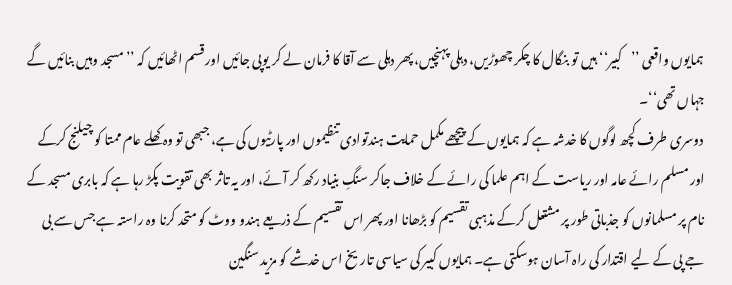ہمایوں واقعی ’’کبیر‘‘ ہیں تو بنگال کا چکر چھوڑیں، دہلی پہنچیں، پھر دہلی سے آقا کا فرمان لے کر یوپی جائیں اور قسم اٹھائیں کہ ’’مسجد وہیں بنائیں گے جہاں تھی‘‘۔
دوسری طرف کچھ لوگوں کا خدشہ ہے کہ ہمایوں کے پیچھے مکمل حمایت ہندتوادی تنظیموں اور پارٹیوں کی ہے، جبھی تو وہ کھلے عام ممتا کو چیلنج کرکے اور مسلم رائے عامہ اور ریاست کے اہم علما کی رائے کے خلاف جاکر سنگِ بنیاد رکھ کر آئے، اور یہ تاثر بھی تقویت پکڑ رہا ہے کہ بابری مسجد کے نام پر مسلمانوں کو جذباتی طور پر مشتعل کرکے مذہبی تقسیم کو بڑھانا اور پھر اس تقسیم کے ذریعے ہندو ووٹ کو متحد کرنا وہ راستہ ہے جس سے بی جے پی کے لیے اقتدار کی راہ آسان ہوسکتی ہے۔ ہمایوں کبیر کی سیاسی تاریخ اس خدشے کو مزید سنگین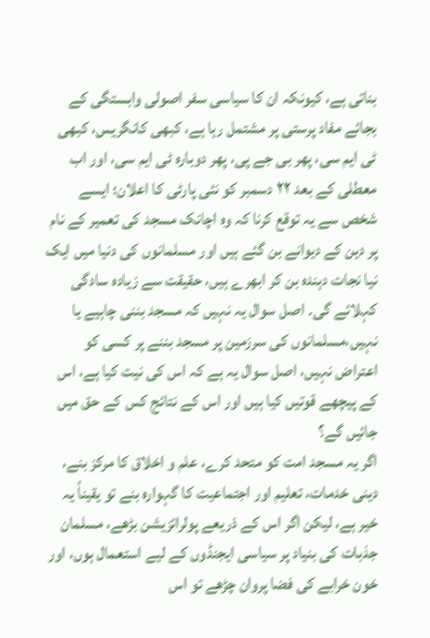بناتی ہے، کیونکہ ان کا سیاسی سفر اصولی وابستگی کے بجائے مفاد پرستی پر مشتمل رہا ہے، کبھی کانگریس، کبھی ٹی ایم سی، پھر بی جے پی، پھر دوبارہ ٹی ایم سی، اور اب معطلی کے بعد ۲۲ دسمبر کو نئی پارٹی کا اعلان؛ ایسے شخص سے یہ توقع کرنا کہ وہ اچانک مسجد کی تعمیر کے نام پر دین کے دیوانے بن گئے ہیں اور مسلمانوں کی دنیا میں ایک نیا نجات دہندہ بن کر ابھرے ہیں، حقیقت سے زیادہ سادگی کہلائے گی۔ اصل سوال یہ نہیں کہ مسجد بننی چاہیے یا نہیں،مسلمانوں کی سرزمین پر مسجد بننے پر کسی کو اعتراض نہیں، اصل سوال یہ ہے کہ اس کی نیت کیا ہے، اس کے پیچھے قوتیں کیا ہیں اور اس کے نتائج کس کے حق میں جائیں گے؟
اگر یہ مسجد امت کو متحد کرے، علم و اخلاق کا مرکز بنے، دینی خدمات، تعلیم اور اجتماعیت کا گہوارہ بنے تو یقیناً یہ خیر ہے، لیکن اگر اس کے ذریعے پولرائزیشن بڑھے، مسلمان جذبات کی بنیاد پر سیاسی ایجنڈوں کے لیے استعمال ہوں، اور خون خرابے کی فضا پروان چڑھے تو اس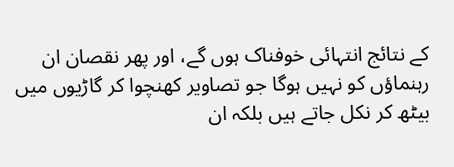کے نتائج انتہائی خوفناک ہوں گے، اور پھر نقصان ان رہنماؤں کو نہیں ہوگا جو تصاویر کھنچوا کر گاڑیوں میں بیٹھ کر نکل جاتے ہیں بلکہ ان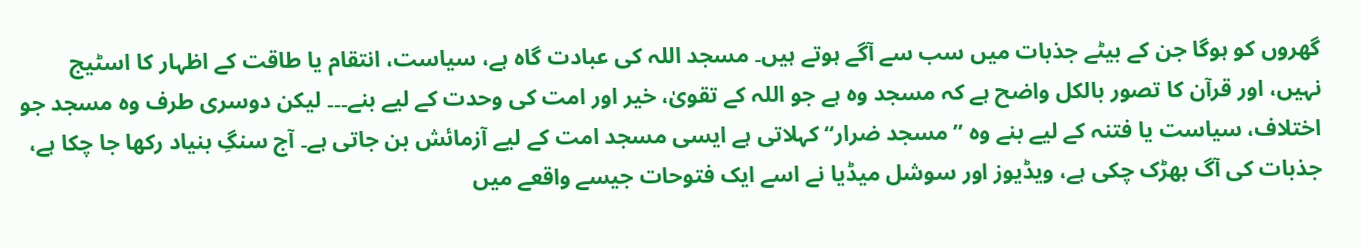گھروں کو ہوگا جن کے بیٹے جذبات میں سب سے آگے ہوتے ہیں۔ مسجد اللہ کی عبادت گاہ ہے، سیاست، انتقام یا طاقت کے اظہار کا اسٹیج نہیں، اور قرآن کا تصور بالکل واضح ہے کہ مسجد وہ ہے جو اللہ کے تقویٰ، خیر اور امت کی وحدت کے لیے بنے۔۔۔ لیکن دوسری طرف وہ مسجد جو اختلاف، سیاست یا فتنہ کے لیے بنے وہ ’’مسجد ضرار‘‘ کہلاتی ہے ایسی مسجد امت کے لیے آزمائش بن جاتی ہے۔ آج سنگِ بنیاد رکھا جا چکا ہے، جذبات کی آگ بھڑک چکی ہے، ویڈیوز اور سوشل میڈیا نے اسے ایک فتوحات جیسے واقعے میں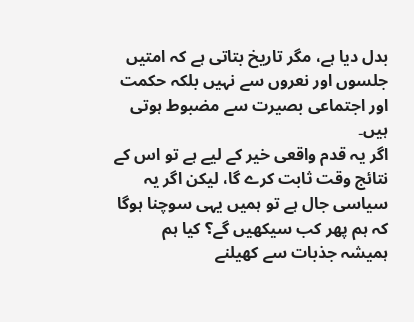بدل دیا ہے، مگر تاریخ بتاتی ہے کہ امتیں جلسوں اور نعروں سے نہیں بلکہ حکمت اور اجتماعی بصیرت سے مضبوط ہوتی ہیں۔
اگر یہ قدم واقعی خیر کے لیے ہے تو اس کے نتائج وقت ثابت کرے گا، لیکن اگر یہ سیاسی جال ہے تو ہمیں یہی سوچنا ہوگا کہ ہم پھر کب سیکھیں گے؟ کیا ہم ہمیشہ جذبات سے کھیلنے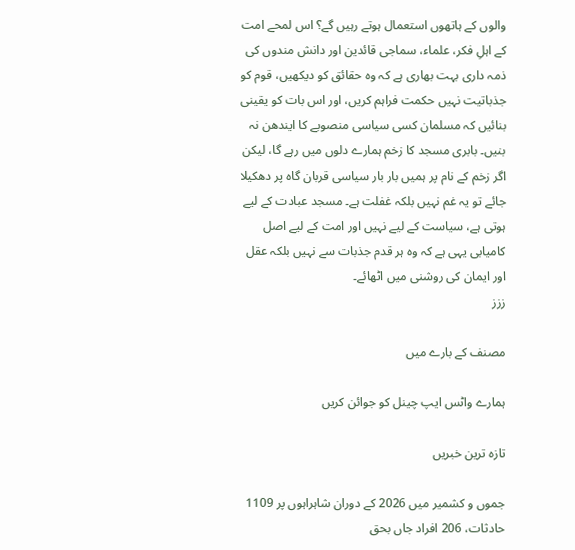والوں کے ہاتھوں استعمال ہوتے رہیں گے؟ اس لمحے امت کے اہلِ فکر، علماء، سماجی قائدین اور دانش مندوں کی ذمہ داری بہت بھاری ہے کہ وہ حقائق کو دیکھیں، قوم کو جذباتیت نہیں حکمت فراہم کریں، اور اس بات کو یقینی بنائیں کہ مسلمان کسی سیاسی منصوبے کا ایندھن نہ بنیں۔ بابری مسجد کا زخم ہمارے دلوں میں رہے گا، لیکن اگر زخم کے نام پر ہمیں بار بار سیاسی قربان گاہ پر دھکیلا جائے تو یہ غم نہیں بلکہ غفلت ہے۔ مسجد عبادت کے لیے ہوتی ہے، سیاست کے لیے نہیں اور امت کے لیے اصل کامیابی یہی ہے کہ وہ ہر قدم جذبات سے نہیں بلکہ عقل اور ایمان کی روشنی میں اٹھائے۔
ززز

مصنف کے بارے میں

ہمارے واٹس ایپ چینل کو جوائن کریں

تازہ ترین خبریں

جموں و کشمیر میں 2026 کے دوران شاہراہوں پر 1109 حادثات، 206 افراد جاں بحق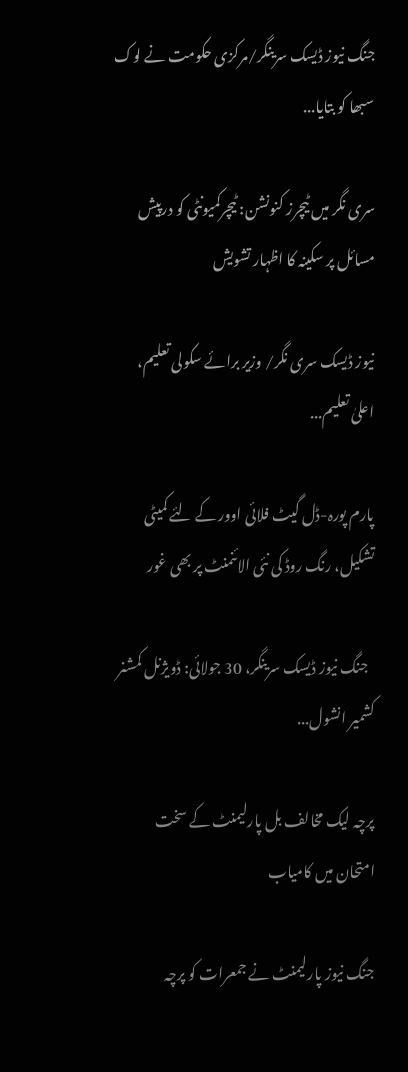جنگ نیوز ڈیسک سرینگر/مرکزی حکومت نے لوک سبھا کو بتایا...

سری نگر میں ٹیچرز کنونشن: ٹیچرکمیونٹی کو درپیش مسائل پر سکینہ کا اظہار تشویش

نیوز ڈیسک سری نگر/ وزیر برائے سکولی تعلیم، اعلیٰ تعلیم...

پارم پورہ-ڈل گیٹ فلائی اوور کے لئے کمیٹی تشکیل، رنگ روڈ کی نئی الائنمنٹ پر بھی غور

  جنگ نیوز ڈیسک سرینگر، 30 جولائی: ڈویژنل کمشنر کشمیر انشول...

پرچہ لیک مخالف بل پارلیمنٹ کے سخت امتحان میں کامیاب

جنگ نیوز پارلیمنٹ نے جمعرات کو پرچہ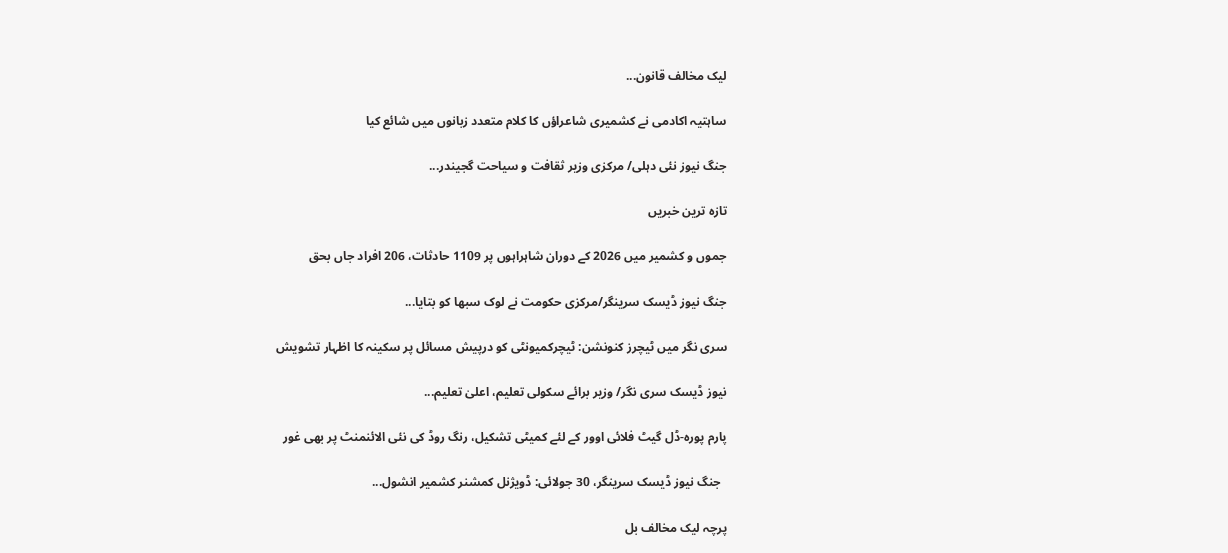لیک مخالف قانون...

ساہتیہ اکادمی نے کشمیری شاعراؤں کا کلام متعدد زبانوں میں شائع کیا

جنگ نیوز نئی دہلی/ مرکزی وزیر ثقافت و سیاحت گجیندر...

تازہ ترین خبریں

جموں و کشمیر میں 2026 کے دوران شاہراہوں پر 1109 حادثات، 206 افراد جاں بحق

جنگ نیوز ڈیسک سرینگر/مرکزی حکومت نے لوک سبھا کو بتایا...

سری نگر میں ٹیچرز کنونشن: ٹیچرکمیونٹی کو درپیش مسائل پر سکینہ کا اظہار تشویش

نیوز ڈیسک سری نگر/ وزیر برائے سکولی تعلیم، اعلیٰ تعلیم...

پارم پورہ-ڈل گیٹ فلائی اوور کے لئے کمیٹی تشکیل، رنگ روڈ کی نئی الائنمنٹ پر بھی غور

  جنگ نیوز ڈیسک سرینگر، 30 جولائی: ڈویژنل کمشنر کشمیر انشول...

پرچہ لیک مخالف بل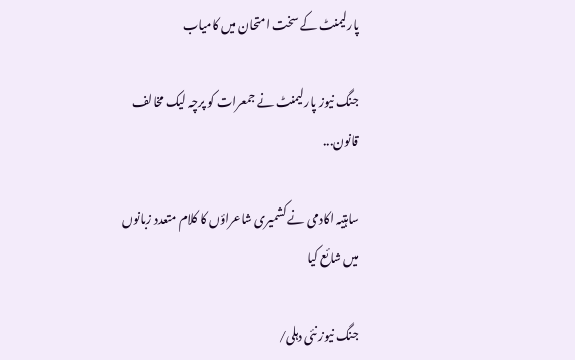پارلیمنٹ کے سخت امتحان میں کامیاب

جنگ نیوز پارلیمنٹ نے جمعرات کو پرچہ لیک مخالف قانون...

ساہتیہ اکادمی نے کشمیری شاعراؤں کا کلام متعدد زبانوں میں شائع کیا

جنگ نیوز نئی دہلی/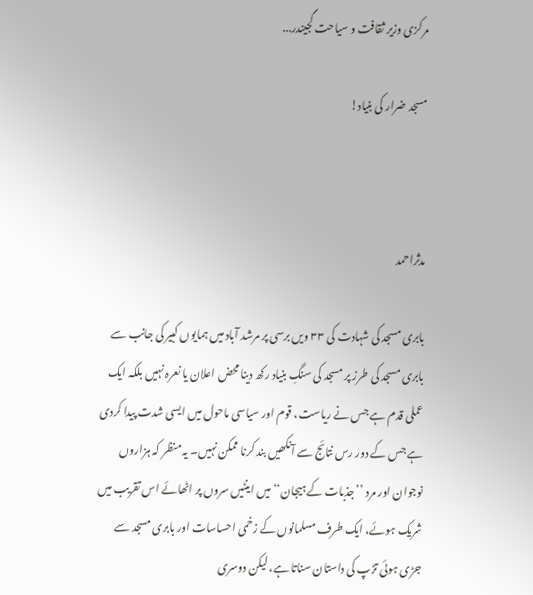مرکزی وزیر ثقافت و سیاحت گجیندر...

مسجد ضرار کی بنیاد!



مدثراحمد

بابری مسجد کی شہادت کی ۳۳ ویں برسی پر مرشد آباد میں ہمایوں کبیر کی جانب سے بابری مسجد کی طرز پر مسجد کی سنگِ بنیاد رکھ دینا محض اعلان یا نعرہ نہیں بلکہ ایک عملی قدم ہے جس نے ریاست، قوم اور سیاسی ماحول میں ایسی شدت پیدا کردی ہے جس کے دور رس نتائج سے آنکھیں بند کرنا ممکن نہیں۔ یہ منظر کہ ہزاروں نوجوان اور مرد ’’جذبات کے ہیجان‘‘ میں اینٹیں سروں پر اٹھائے اس تقریب میں شریک ہوئے، ایک طرف مسلمانوں کے زخمی احساسات اور بابری مسجد سے جڑی ہوئی تڑپ کی داستان سناتا ہے، لیکن دوسری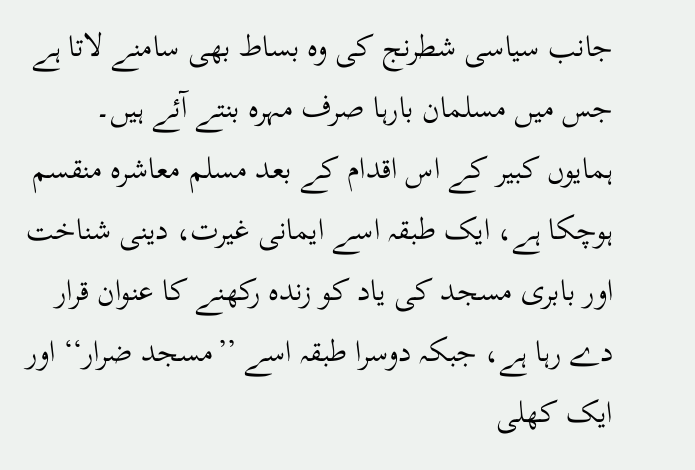جانب سیاسی شطرنج کی وہ بساط بھی سامنے لاتا ہے جس میں مسلمان بارہا صرف مہرہ بنتے آئے ہیں۔
ہمایوں کبیر کے اس اقدام کے بعد مسلم معاشرہ منقسم ہوچکا ہے، ایک طبقہ اسے ایمانی غیرت، دینی شناخت اور بابری مسجد کی یاد کو زندہ رکھنے کا عنوان قرار دے رہا ہے، جبکہ دوسرا طبقہ اسے ’’مسجد ضرار‘‘ اور ایک کھلی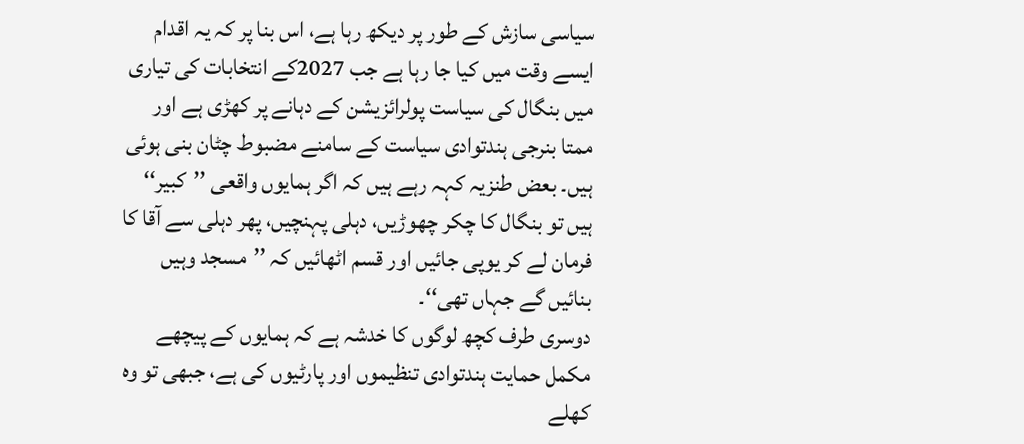سیاسی سازش کے طور پر دیکھ رہا ہے، اس بنا پر کہ یہ اقدام ایسے وقت میں کیا جا رہا ہے جب 2027کے انتخابات کی تیاری میں بنگال کی سیاست پولرائزیشن کے دہانے پر کھڑی ہے اور ممتا بنرجی ہندتوادی سیاست کے سامنے مضبوط چٹان بنی ہوئی ہیں۔ بعض طنزیہ کہہ رہے ہیں کہ اگر ہمایوں واقعی ’’کبیر‘‘ ہیں تو بنگال کا چکر چھوڑیں، دہلی پہنچیں، پھر دہلی سے آقا کا فرمان لے کر یوپی جائیں اور قسم اٹھائیں کہ ’’مسجد وہیں بنائیں گے جہاں تھی‘‘۔
دوسری طرف کچھ لوگوں کا خدشہ ہے کہ ہمایوں کے پیچھے مکمل حمایت ہندتوادی تنظیموں اور پارٹیوں کی ہے، جبھی تو وہ کھلے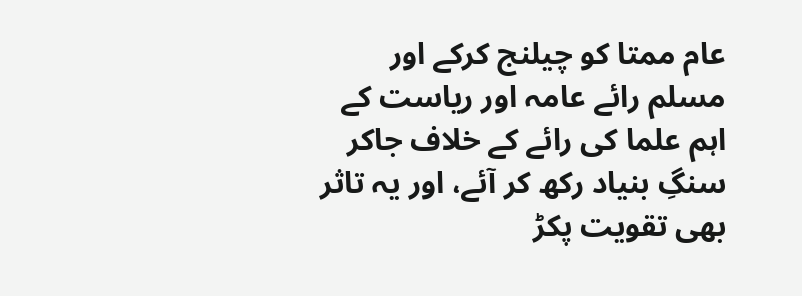عام ممتا کو چیلنج کرکے اور مسلم رائے عامہ اور ریاست کے اہم علما کی رائے کے خلاف جاکر سنگِ بنیاد رکھ کر آئے، اور یہ تاثر بھی تقویت پکڑ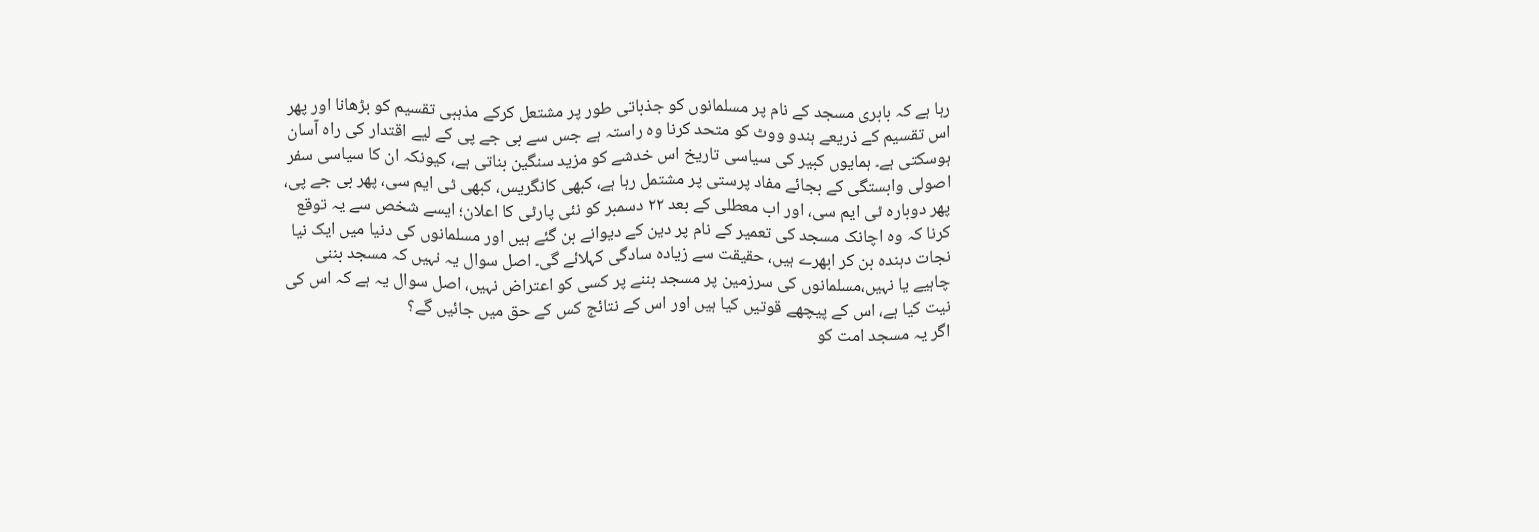رہا ہے کہ بابری مسجد کے نام پر مسلمانوں کو جذباتی طور پر مشتعل کرکے مذہبی تقسیم کو بڑھانا اور پھر اس تقسیم کے ذریعے ہندو ووٹ کو متحد کرنا وہ راستہ ہے جس سے بی جے پی کے لیے اقتدار کی راہ آسان ہوسکتی ہے۔ ہمایوں کبیر کی سیاسی تاریخ اس خدشے کو مزید سنگین بناتی ہے، کیونکہ ان کا سیاسی سفر اصولی وابستگی کے بجائے مفاد پرستی پر مشتمل رہا ہے، کبھی کانگریس، کبھی ٹی ایم سی، پھر بی جے پی، پھر دوبارہ ٹی ایم سی، اور اب معطلی کے بعد ۲۲ دسمبر کو نئی پارٹی کا اعلان؛ ایسے شخص سے یہ توقع کرنا کہ وہ اچانک مسجد کی تعمیر کے نام پر دین کے دیوانے بن گئے ہیں اور مسلمانوں کی دنیا میں ایک نیا نجات دہندہ بن کر ابھرے ہیں، حقیقت سے زیادہ سادگی کہلائے گی۔ اصل سوال یہ نہیں کہ مسجد بننی چاہیے یا نہیں،مسلمانوں کی سرزمین پر مسجد بننے پر کسی کو اعتراض نہیں، اصل سوال یہ ہے کہ اس کی نیت کیا ہے، اس کے پیچھے قوتیں کیا ہیں اور اس کے نتائج کس کے حق میں جائیں گے؟
اگر یہ مسجد امت کو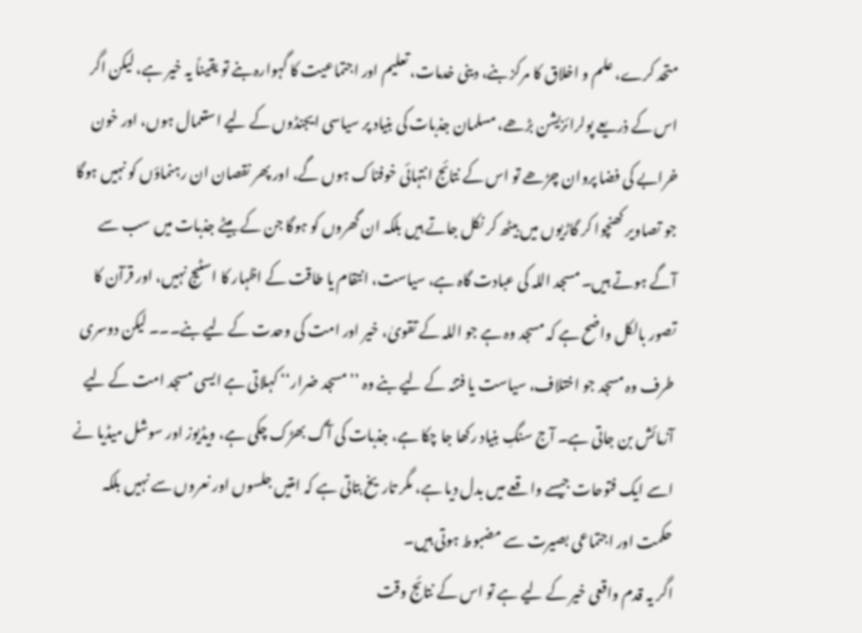متحد کرے، علم و اخلاق کا مرکز بنے، دینی خدمات، تعلیم اور اجتماعیت کا گہوارہ بنے تو یقیناً یہ خیر ہے، لیکن اگر اس کے ذریعے پولرائزیشن بڑھے، مسلمان جذبات کی بنیاد پر سیاسی ایجنڈوں کے لیے استعمال ہوں، اور خون خرابے کی فضا پروان چڑھے تو اس کے نتائج انتہائی خوفناک ہوں گے، اور پھر نقصان ان رہنماؤں کو نہیں ہوگا جو تصاویر کھنچوا کر گاڑیوں میں بیٹھ کر نکل جاتے ہیں بلکہ ان گھروں کو ہوگا جن کے بیٹے جذبات میں سب سے آگے ہوتے ہیں۔ مسجد اللہ کی عبادت گاہ ہے، سیاست، انتقام یا طاقت کے اظہار کا اسٹیج نہیں، اور قرآن کا تصور بالکل واضح ہے کہ مسجد وہ ہے جو اللہ کے تقویٰ، خیر اور امت کی وحدت کے لیے بنے۔۔۔ لیکن دوسری طرف وہ مسجد جو اختلاف، سیاست یا فتنہ کے لیے بنے وہ ’’مسجد ضرار‘‘ کہلاتی ہے ایسی مسجد امت کے لیے آزمائش بن جاتی ہے۔ آج سنگِ بنیاد رکھا جا چکا ہے، جذبات کی آگ بھڑک چکی ہے، ویڈیوز اور سوشل میڈیا نے اسے ایک فتوحات جیسے واقعے میں بدل دیا ہے، مگر تاریخ بتاتی ہے کہ امتیں جلسوں اور نعروں سے نہیں بلکہ حکمت اور اجتماعی بصیرت سے مضبوط ہوتی ہیں۔
اگر یہ قدم واقعی خیر کے لیے ہے تو اس کے نتائج وقت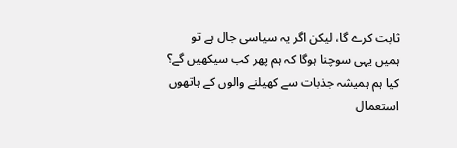ثابت کرے گا، لیکن اگر یہ سیاسی جال ہے تو ہمیں یہی سوچنا ہوگا کہ ہم پھر کب سیکھیں گے؟ کیا ہم ہمیشہ جذبات سے کھیلنے والوں کے ہاتھوں استعمال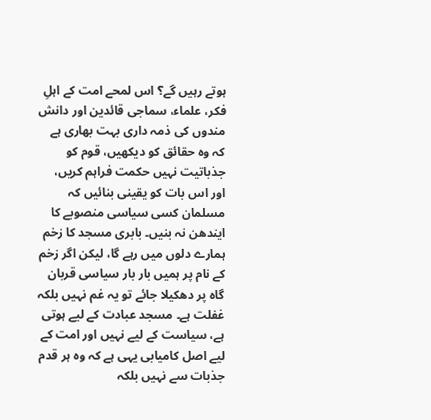ہوتے رہیں گے؟ اس لمحے امت کے اہلِ فکر، علماء، سماجی قائدین اور دانش مندوں کی ذمہ داری بہت بھاری ہے کہ وہ حقائق کو دیکھیں، قوم کو جذباتیت نہیں حکمت فراہم کریں، اور اس بات کو یقینی بنائیں کہ مسلمان کسی سیاسی منصوبے کا ایندھن نہ بنیں۔ بابری مسجد کا زخم ہمارے دلوں میں رہے گا، لیکن اگر زخم کے نام پر ہمیں بار بار سیاسی قربان گاہ پر دھکیلا جائے تو یہ غم نہیں بلکہ غفلت ہے۔ مسجد عبادت کے لیے ہوتی ہے، سیاست کے لیے نہیں اور امت کے لیے اصل کامیابی یہی ہے کہ وہ ہر قدم جذبات سے نہیں بلکہ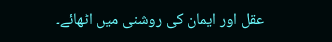عقل اور ایمان کی روشنی میں اٹھائے۔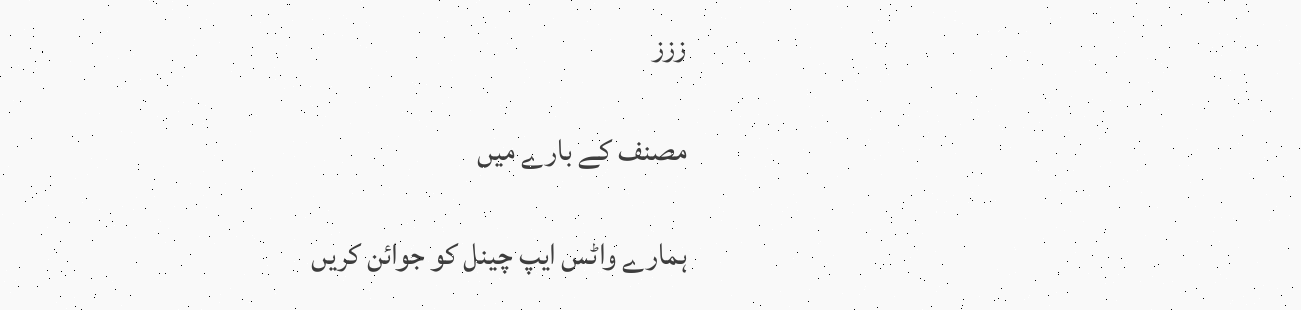ززز

مصنف کے بارے میں

ہمارے واٹس ایپ چینل کو جوائن کریں